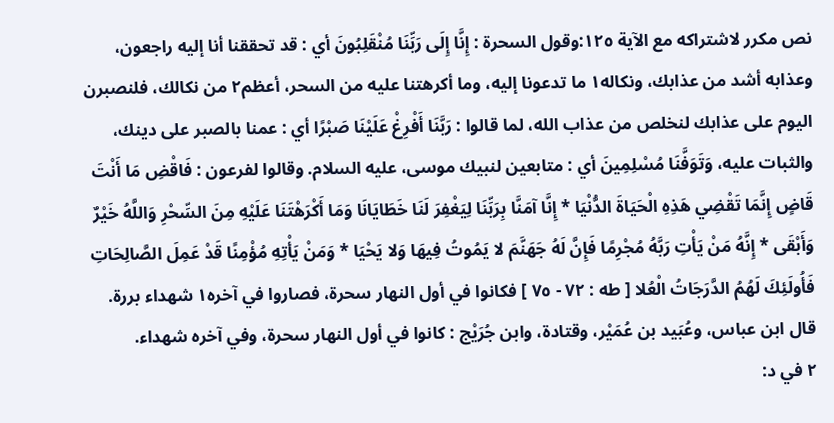نص مكرر لاشتراكه مع الآية ١٢٥:وقول السحرة : إِنَّا إِلَى رَبِّنَا مُنْقَلِبُونَ أي : قد تحققنا أنا إليه راجعون، وعذابه أشد من عذابك، ونكاله١ ما تدعونا إليه، وما أكرهتنا عليه من السحر، أعظم٢ من نكالك، فلنصبرن اليوم على عذابك لنخلص من عذاب الله، لما قالوا : رَبَّنَا أَفْرِغْ عَلَيْنَا صَبْرًا أي : عمنا بالصبر على دينك، والثبات عليه، وَتَوَفَّنَا مُسْلِمِينَ أي : متابعين لنبيك موسى، عليه السلام. وقالوا لفرعون : فَاقْضِ مَا أَنْتَ قَاضٍ إِنَّمَا تَقْضِي هَذِهِ الْحَيَاةَ الدُّنْيَا * إِنَّا آمَنَّا بِرَبِّنَا لِيَغْفِرَ لَنَا خَطَايَانَا وَمَا أَكْرَهْتَنَا عَلَيْهِ مِنَ السِّحْرِ وَاللَّهُ خَيْرٌ وَأَبْقَى * إِنَّهُ مَنْ يَأْتِ رَبَّهُ مُجْرِمًا فَإِنَّ لَهُ جَهَنَّمَ لا يَمُوتُ فِيهَا وَلا يَحْيَا * وَمَنْ يَأْتِهِ مُؤْمِنًا قَدْ عَمِلَ الصَّالِحَاتِ فَأُولَئِكَ لَهُمُ الدَّرَجَاتُ الْعُلا [ طه : ٧٢ - ٧٥ ] فكانوا في أول النهار سحرة، فصاروا في آخره١ شهداء بررة.
قال ابن عباس، وعُبَيد بن عُمَيْر، وقتادة، وابن جُرَيْج : كانوا في أول النهار سحرة، وفي آخره شهداء.
٢ في د: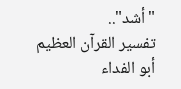"أشد"..
تفسير القرآن العظيم
أبو الفداء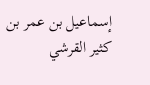إسماعيل بن عمر بن كثير القرشي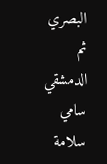البصري ثم الدمشقي
سامي سلامة